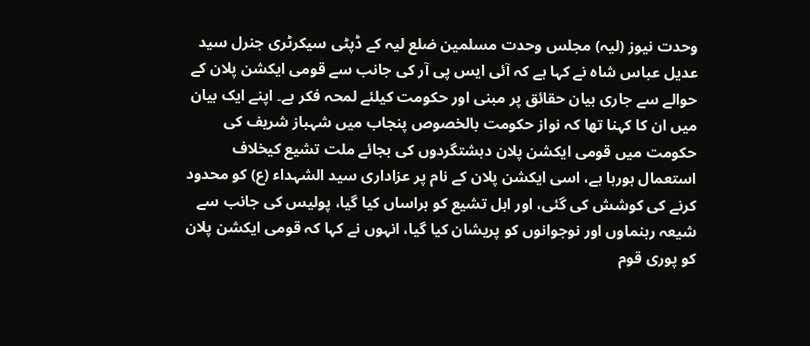وحدت نیوز (لیہ) مجلس وحدت مسلمین ضلع لیہ کے ڈپٹی سیکرٹری جنرل سید عدیل عباس شاہ نے کہا ہے کہ آئی ایس پی آر کی جانب سے قومی ایکشن پلان کے حوالے سے جاری بیان حقائق پر مبنی اور حکومت کیلئے لمحہ فکر ہے۔ اپنے ایک بیان میں ان کا کہنا تھا کہ نواز حکومت بالخصوص پنجاب میں شہباز شریف کی حکومت میں قومی ایکشن پلان دہشتگردوں کی بجائے ملت تشیع کیخلاف استعمال ہورہا ہے، اسی ایکشن پلان کے نام پر عزاداری سید الشہداء (ع) کو محدود کرنے کی کوشش کی گئی، اور اہل تشیع کو ہراساں کیا گیا، پولیس کی جانب سے شیعہ رہنماوں اور نوجوانوں کو پریشان کیا گیا، انہوں نے کہا کہ قومی ایکشن پلان کو پوری قوم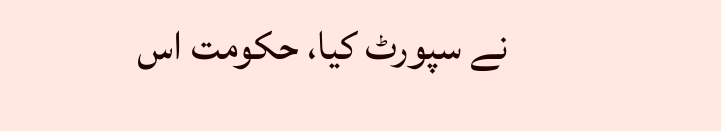نے سپورٹ کیا، حکومت اس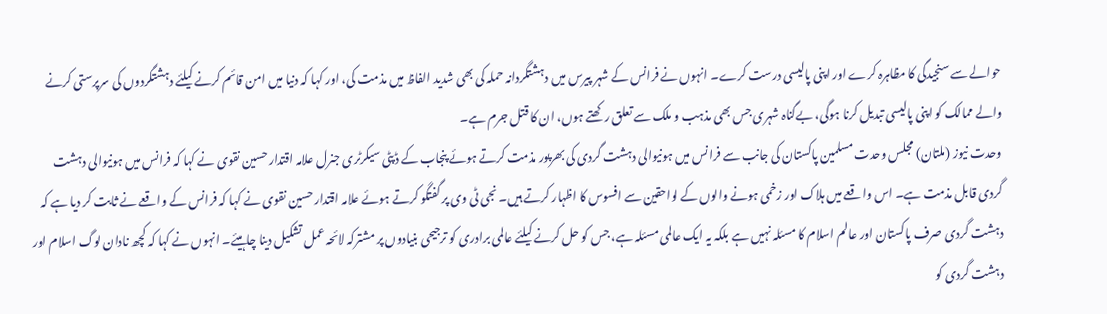حوالے سے سنجیدگی کا مظاہرہ کرے اور اپنی پالیسی درست کرے۔ انہوں نے فرانس کے شہر پیرس میں دہشتگردانہ حملہ کی بھی شدید الفاظ میں مذمت کی، اور کہا کہ دنیا میں امن قائم کرنے کیلئے دہشتگردوں کی سرپرستی کرنے والے ممالک کو اپنی پالیسی تبدیل کرنا ہوگی، بےگناہ شہری جس بھی مذہب و ملک سے تعلق رکھتے ہوں، ان کا قتل جرم ہے۔
وحدت نیوز (ملتان) مجلس وحدت مسلمین پاکستان کی جانب سے فرانس میں ہونیوالی دہشت گردی کی بھرپور مذمت کرتے ہوئے پنجاب کے ڈپٹی سیکرٹری جنرل علامہ اقتدار حسین نقوی نے کہا کہ فرانس میں ہونیوالی دہشت گردی قابل مذمت ہے۔ اس واقعے میں ہلاک اور زخمی ہونے والوں کے لواحقین سے افسوس کا اظہار کرتے ہیں۔ نجی ٹی وی پر گفتگو کرتے ہوئے علامہ اقتدار حسین نقوی نے کہا کہ فرانس کے واقعے نے ثابت کر دیا ہے کہ دہشت گردی صرف پاکستان اور عالم اسلام کا مسئلہ نہیں ہے بلکہ یہ ایک عالمی مسئلہ ہے، جس کو حل کرنے کیلئے عالمی برادری کو ترجیحی بنیادوں پر مشترکہ لائحہ عمل تشکیل دینا چاہیئے۔ انہوں نے کہا کہ کچھ نادان لوگ اسلام اور دہشت گردی کو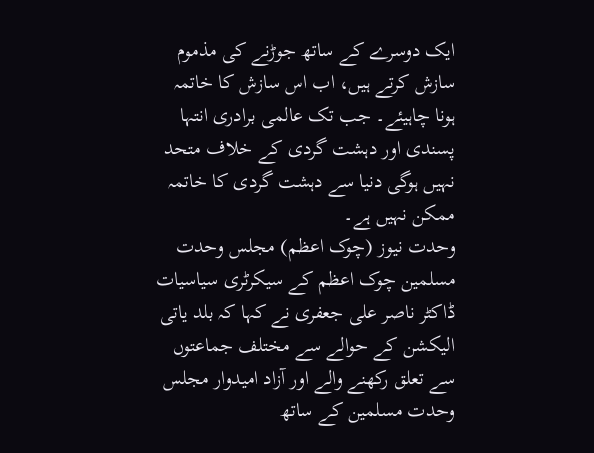ایک دوسرے کے ساتھ جوڑنے کی مذموم سازش کرتے ہیں، اب اس سازش کا خاتمہ ہونا چاہیئے۔ جب تک عالمی برادری انتہا پسندی اور دہشت گردی کے خلاف متحد نہیں ہوگی دنیا سے دہشت گردی کا خاتمہ ممکن نہیں ہے۔
وحدت نیوز (چوک اعظم) مجلس وحدت مسلمین چوک اعظم کے سیکرٹری سیاسیات ڈاکٹر ناصر علی جعفری نے کہا کہ بلد یاتی الیکشن کے حوالے سے مختلف جماعتوں سے تعلق رکھنے والے اور آزاد امیدوار مجلس وحدت مسلمین کے ساتھ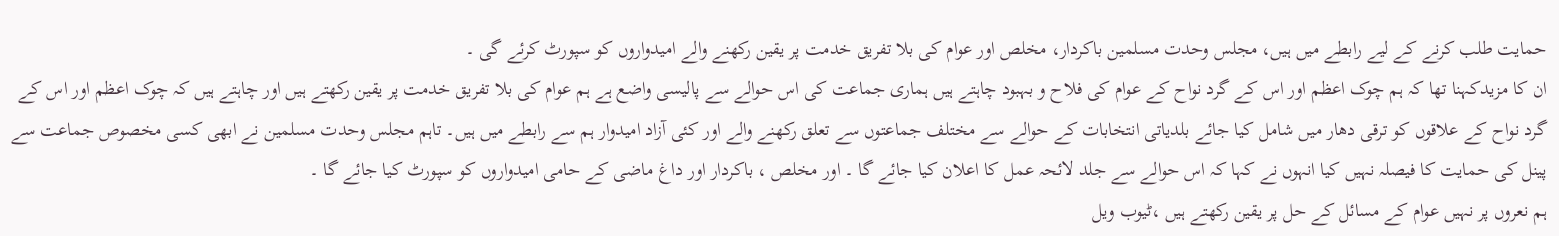حمایت طلب کرنے کے لیے رابطے میں ہیں، مجلس وحدت مسلمین باکردار، مخلص اور عوام کی بلا تفریق خدمت پر یقین رکھنے والے امیدواروں کو سپورٹ کرئے گی ۔
ان کا مزیدکہنا تھا کہ ہم چوک اعظم اور اس کے گرد نواح کے عوام کی فلاح و بہبود چاہتے ہیں ہماری جماعت کی اس حوالے سے پالیسی واضع ہے ہم عوام کی بلا تفریق خدمت پر یقین رکھتے ہیں اور چاہتے ہیں کہ چوک اعظم اور اس کے گرد نواح کے علاقوں کو ترقی دھار میں شامل کیا جائے بلدیاتی انتخابات کے حوالے سے مختلف جماعتوں سے تعلق رکھنے والے اور کئی آزاد امیدوار ہم سے رابطے میں ہیں۔ تاہم مجلس وحدت مسلمین نے ابھی کسی مخصوص جماعت سے پینل کی حمایت کا فیصلہ نہیں کیا انہوں نے کہا کہ اس حوالے سے جلد لائحہ عمل کا اعلان کیا جائے گا ۔ اور مخلص ، باکردار اور داغ ماضی کے حامی امیدواروں کو سپورٹ کیا جائے گا ۔
ہم نعروں پر نہیں عوام کے مسائل کے حل پر یقین رکھتے ہیں ،ٹیوب ویل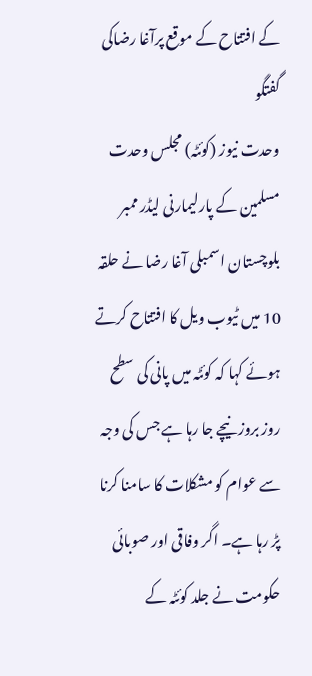کے افتتاح کے موقع پرآغا رضاکی گفتگو
وحدت نیوز (کوئٹہ) مجلس وحدت مسلمین کے پارلیمارنی لیڈر ممبر بلوچستان اسمبلی آغا رضا نے حلقہ 10 میں ٹیوب ویل کا افتتاح کرتے ہوئے کہا کہ کوئٹہ میں پانی کی سطح روز بروز نیچے جا رہا ہے جس کی وجہ سے عوام کو مشکلات کا سامنا کرنا پڑ رہا ہے۔ اگر وفاقی اور صوبائی حکومت نے جلد کوئٹہ کے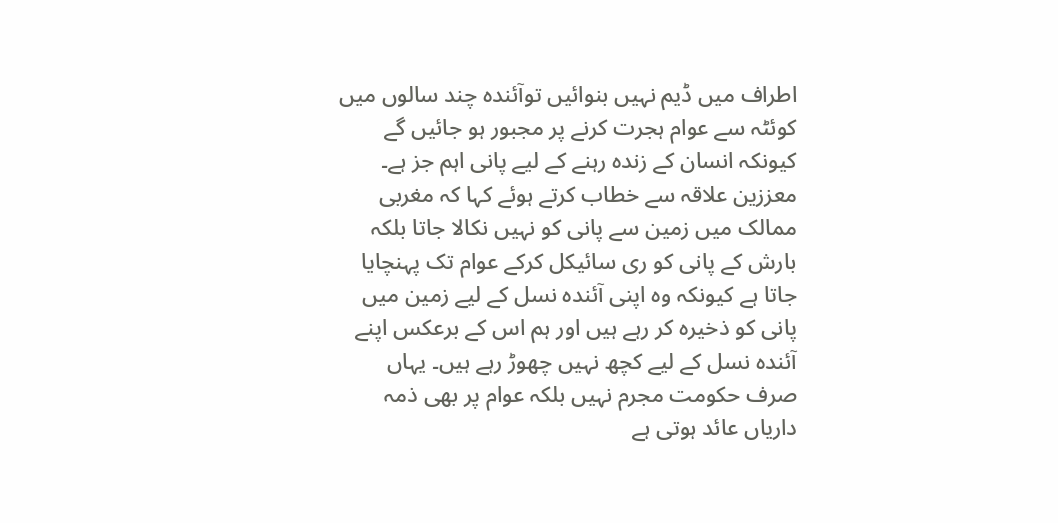اطراف میں ڈیم نہیں بنوائیں توآئندہ چند سالوں میں کوئٹہ سے عوام ہجرت کرنے پر مجبور ہو جائیں گے کیونکہ انسان کے زندہ رہنے کے لیے پانی اہم جز ہے۔ معززین علاقہ سے خطاب کرتے ہوئے کہا کہ مغربی ممالک میں زمین سے پانی کو نہیں نکالا جاتا بلکہ بارش کے پانی کو ری سائیکل کرکے عوام تک پہنچایا جاتا ہے کیونکہ وہ اپنی آئندہ نسل کے لیے زمین میں پانی کو ذخیرہ کر رہے ہیں اور ہم اس کے برعکس اپنے آئندہ نسل کے لیے کچھ نہیں چھوڑ رہے ہیں۔ یہاں صرف حکومت مجرم نہیں بلکہ عوام پر بھی ذمہ داریاں عائد ہوتی ہے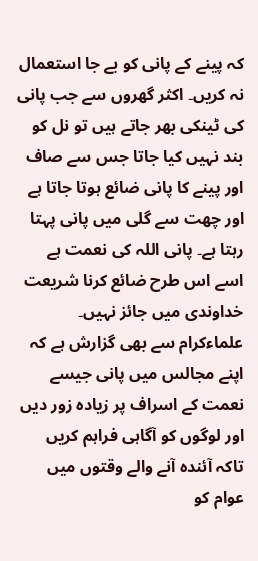کہ پینے کے پانی کو بے جا استعمال نہ کریں۔ اکثر گھروں سے جب پانی کی ٹینکی بھر جاتے ہیں تو نل کو بند نہیں کیا جاتا جس سے صاف اور پینے کا پانی ضائع ہوتا جاتا ہے اور چھت سے گلی میں پانی پہتا رہتا ہے۔ پانی اللہ کی نعمت ہے اسے اس طرح ضائع کرنا شریعت خداوندی میں جائز نہیں۔ علماءکرام سے بھی گزارش ہے کہ اپنے مجالس میں پانی جیسے نعمت کے اسراف پر زیادہ زور دیں اور لوگوں کو آگاہی فراہم کریں تاکہ آئندہ آنے والے وقتوں میں عوام کو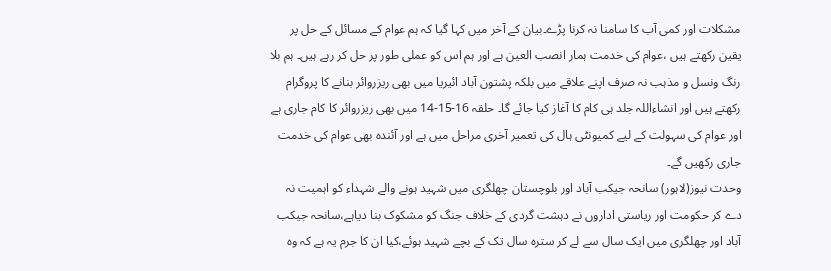مشکلات اور کمی آب کا سامنا نہ کرنا پڑے۔بیان کے آخر میں کہا گیا کہ ہم عوام کے مسائل کے حل پر یقین رکھتے ہیں ،عوام کی خدمت ہمار انصب العین ہے اور ہم اس کو عملی طور پر حل کر رہے ہیں۔ ہم بلا رنگ ونسل و مذہب نہ صرف اپنے علاقے میں بلکہ پشتون آباد ائیریا میں بھی ریزروائر بنانے کا پروگرام رکھتے ہیں اور انشاءاللہ جلد ہی کام کا آغاز کیا جائے گا۔ حلقہ 16-15-14 میں بھی ریزروائر کا کام جاری ہے اور عوام کی سہولت کے لیے کمیونٹی ہال کی تعمیر آخری مراحل میں ہے اور آئندہ بھی عوام کی خدمت جاری رکھیں گے۔
وحدت نیوز(لاہور) سانحہ جیکب آباد اور بلوچستان چھلگری میں شہید ہونے والے شہداء کو اہمیت نہ دے کر حکومت اور ریاستی اداروں نے دہشت گردی کے خلاف جنگ کو مشکوک بنا دیاہے،سانحہ جیکب آباد اور چھلگری میں ایک سال سے لے کر سترہ سال تک کے بچے شہید ہوئے،کیا ان کا جرم یہ ہے کہ وہ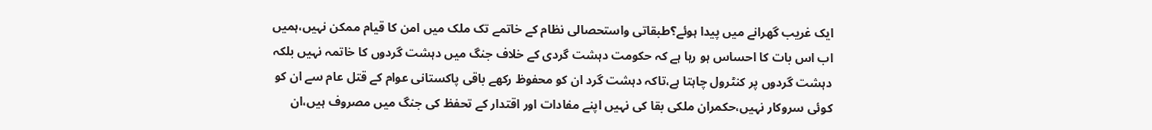ایک غریب گھرانے میں پیدا ہوئے؟طبقاتی واستحصالی نظام کے خاتمے تک ملک میں امن کا قیام ممکن نہیں،ہمیں اب اس بات کا احساس ہو رہا ہے کہ حکومت دہشت گردی کے خلاف جنگ میں دہشت گردوں کا خاتمہ نہیں بلکہ دہشت گردوں پر کنٹرول چاہتا ہے،تاکہ دہشت گرد ان کو محفوظ رکھے باقی پاکستانی عوام کے قتل عام سے ان کو کوئی سروکار نہیں،حکمران ملکی بقا کی نہیں اپنے مفادات اور اقتدار کے تحفظ کی جنگ میں مصروف ہیں،ان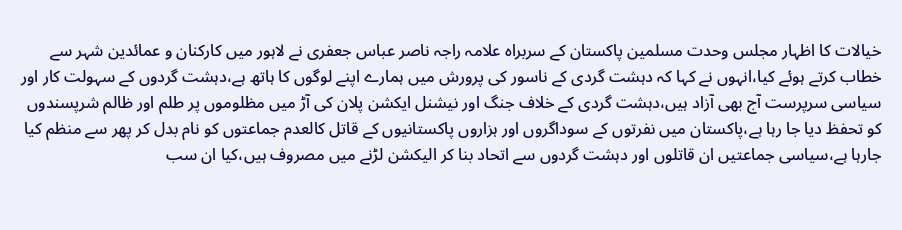خیالات کا اظہار مجلس وحدت مسلمین پاکستان کے سربراہ علامہ راجہ ناصر عباس جعفری نے لاہور میں کارکنان و عمائدین شہر سے خطاب کرتے ہوئے کیا،انہوں نے کہا کہ دہشت گردی کے ناسور کی پرورش میں ہمارے اپنے لوگوں کا ہاتھ ہے،دہشت گردوں کے سہولت کار اور سیاسی سرپرست آج بھی آزاد ہیں،دہشت گردی کے خلاف جنگ اور نیشنل ایکشن پلان کی آڑ میں مظلوموں پر طلم اور ظالم شرپسندوں کو تحفظ دیا جا رہا ہے،پاکستان میں نفرتوں کے سوداگروں اور ہزاروں پاکستانیوں کے قاتل کالعدم جماعتوں کو نام بدل کر پھر سے منظم کیا جارہا ہے،سیاسی جماعتیں ان قاتلوں اور دہشت گردوں سے اتحاد بنا کر الیکشن لڑنے میں مصروف ہیں،کیا ان سب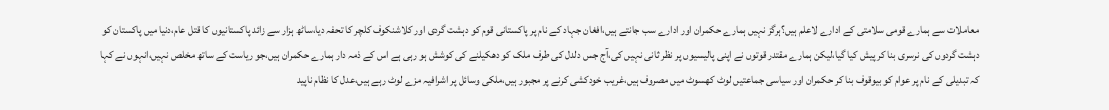معاملات سے ہمارے قومی سلامتی کے ادارے لاعلم ہیں؟ہرگز نہیں ہمارے حکمران اور ادارے سب جانتے ہیں،افغان جہاد کے نام پر پاکستانی قوم کو دہشت گردی اور کلاشنکوف کلچر کا تحفہ دیا،ساٹھ ہزار سے زائد پاکستانیوں کا قتل عام،دنیا میں پاکستان کو دہشت گردوں کی نرسری بنا کر پیش کیا گیا،لیکن ہمارے مقتدر قوتوں نے اپنی پالیسیوں پر نظر ثانی نہیں کی،آج جس دلدل کی طرف ملک کو دھکیلنے کی کوشش ہو رہی ہے اس کے ذمہ دار ہمارے حکمران ہیں،جو ریاست کے ساتھ مخلص نہیں،انہوں نے کہا کہ تبدیلی کے نام پر عوام کو بیوقوف بنا کر حکمران اور سیاسی جماعتیں لوٹ کھسوٹ میں مصروف ہیں،غریب خودکشی کرنے پر مجبور ہیں،ملکی وسائل پر اشرافیہ مزے لوٹ رہے ہیں،عدل کا نظام ناپید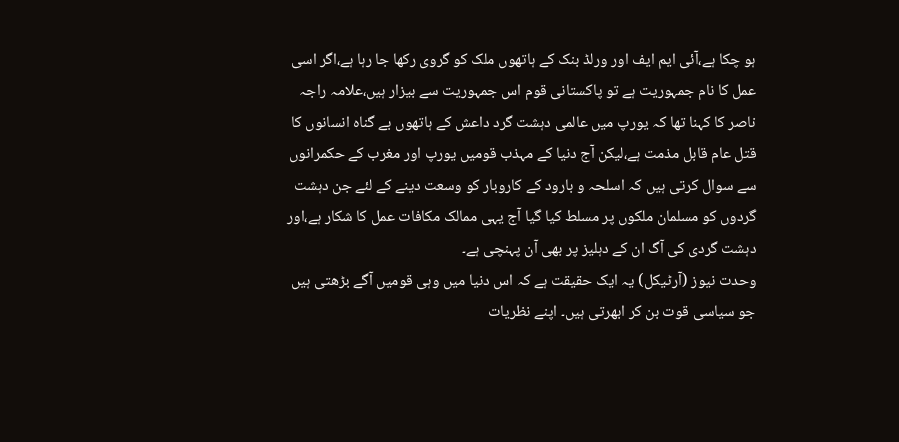ہو چکا ہے،آئی ایم ایف اور ورلڈ بنک کے ہاتھوں ملک کو گروی رکھا جا رہا ہے،اگر اسی عمل کا نام جمہوریت ہے تو پاکستانی قوم اس جمہوریت سے بیزار ہیں،علامہ راجہ ناصر کا کہنا تھا کہ یورپ میں عالمی دہشت گرد داعش کے ہاتھوں بے گناہ انسانوں کا قتل عام قابل مذمت ہے،لیکن آج دنیا کے مہذب قومیں یورپ اور مغرب کے حکمرانوں سے سوال کرتی ہیں کہ اسلحہ و بارود کے کاروبار کو وسعت دینے کے لئے جن دہشت گردوں کو مسلمان ملکوں پر مسلط کیا گیا آج یہی ممالک مکافات عمل کا شکار ہے،اور دہشت گردی کی آگ ان کے دہلیز پر بھی آن پہنچی ہے۔
وحدت نیوز (آرٹیکل) یہ ایک حقیقت ہے کہ اس دنیا میں وہی قومیں آگے بڑھتی ہیں جو سیاسی قوت بن کر ابھرتی ہیں۔ اپنے نظریات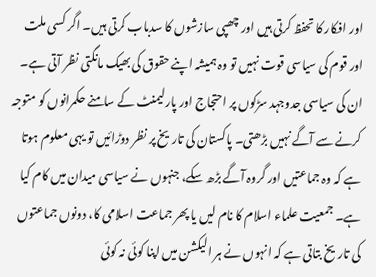اور افکار کا تحفظ کرتی ہیں اور چھپی سازشوں کا سدباب کرتی ہیں۔ اگر کسی ملت اور قوم کی سیاسی قوت نہیں تو وہ ہمیشہ اپنے حقوق کی بھیک مانگتی نظر آتی ہے۔ ان کی سیاسی جدوجہد سڑکوں پر احتجاج اور پارلیمنٹ کے سامنے حکمرانوں کو متوجہ کرنے سے آگے نہیں بڑھتی۔ پاکستان کی تاریخ پر نظر دوڑائیں تو یہی معلوم ہوتا ہے کہ وہ جماعتیں اور گروہ آگے بڑھ سکے، جنہوں نے سیاسی میدان میں کام کیا ہے۔ جمعیت علماء اسلام کا نام لیں یا پھر جماعت اسلامی کا، دونوں جماعتوں کی تاریخ بتاتی ہے کہ انہوں نے ہر الیکشن میں اپنا کوئی نہ کوئی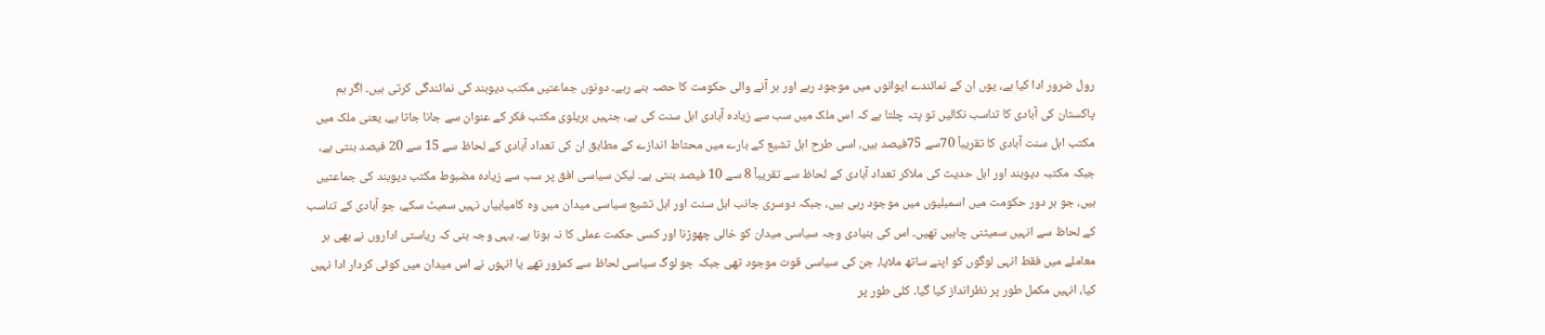رول ضرور ادا کیا ہے، یوں ان کے نمائندے ایوانوں میں موجود رہے اور ہر آنے والی حکومت کا حصہ بنے رہے۔ دونوں جماعتیں مکتب دیوبند کی نمائندگی کرتی ہیں۔ اگر ہم پاکستان کی آبادی کا تناسب نکالیں تو پتہ چلتا ہے کہ اس ملک میں سب سے زیادہ آبادی اہل سنت کی ہے، جنہیں بریلوی مکتب فکر کے عنوان سے جانا جاتا ہے، یعنی ملک میں مکتب اہل سنت آبادی کا تقریباً 70سے 75فیصد ہیں، اسی طرح اہل تشیع کے بارے میں محتاط اندازے کے مطابق ان کی تعداد آبادی کے لحاظ سے 15 سے 20 فیصد بنتی ہے، جبکہ مکتبہ دیوبند اور اہل حدیث کی ملاکر تعداد آبادی کے لحاظ سے تقریباً 8 سے 10 فیصد بنتی ہے۔ لیکن سیاسی افق پر سب سے زیادہ مضبوط مکتب دیوبند کی جماعتیں ہیں، جو ہر دور حکومت میں اسمبلیوں میں موجود رہی ہیں، جبکہ دوسری جانب اہل سنت اور اہل تشیع سیاسی میدان میں وہ کامیابیاں نہیں سمیٹ سکے، جو آبادی کے تناسب کے لحاظ سے انہیں سمیٹنی چاہیں تھیں۔ اس کی بنیادی وجہ سیاسی میدان کو خالی چھوڑنا اور کسی حکمت عملی کا نہ ہونا ہے۔ یہی وجہ بنی کہ ریاستی اداروں نے بھی ہر معاملے میں فقط انہی لوگوں کو اپنے ساتھ ملایا، جن کی سیاسی قوت موجود تھی جبکہ جو لوگ سیاسی لحاظ سے کمزور تھے یا انہوں نے اس میدان میں کوئی کردار ادا نہیں کیا، انہیں مکمل طور پر نظرانداز کیا گیا۔ کلی طور پر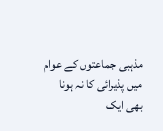مذہبی جماعتوں کے عوام میں پذیرائی کا نہ ہونا بھی ایک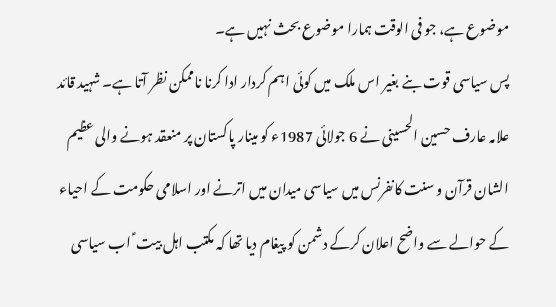موضوع ہے، جو فی الوقت ہمارا موضوع بحث نہیں ہے۔
پس سیاسی قوت بنے بغیر اس ملک میں کوئی اہم کردار ادا کرنا ناممکن نظر آتا ہے۔ شہید قائد علامہ عارف حسین الحسینی نے 6 جولائی 1987ء کو مینار پاکستان پر منعقد ہونے والی عظیم الشان قرآن و سنت کانفرنس میں سیاسی میدان میں اترنے اور اسلامی حکومت کے احیاء کے حوالے سے واضح اعلان کرکے دشمن کو پیغام دیا تھا کہ مکتب اہل بیت ؑ اب سیاسی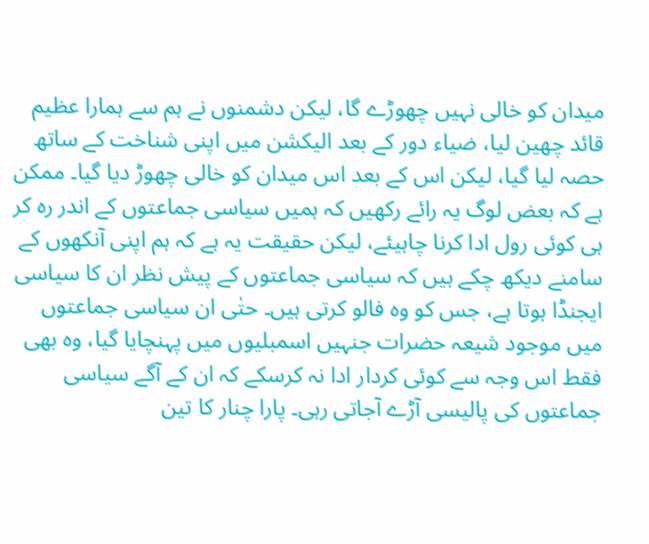میدان کو خالی نہیں چھوڑے گا، لیکن دشمنوں نے ہم سے ہمارا عظیم قائد چھین لیا، ضیاء دور کے بعد الیکشن میں اپنی شناخت کے ساتھ حصہ لیا گیا، لیکن اس کے بعد اس میدان کو خالی چھوڑ دیا گیا۔ ممکن ہے کہ بعض لوگ یہ رائے رکھیں کہ ہمیں سیاسی جماعتوں کے اندر رہ کر ہی کوئی رول ادا کرنا چاہیئے، لیکن حقیقت یہ ہے کہ ہم اپنی آنکھوں کے سامنے دیکھ چکے ہیں کہ سیاسی جماعتوں کے پیش نظر ان کا سیاسی ایجنڈا ہوتا ہے، جس کو وہ فالو کرتی ہیں۔ حتٰی ان سیاسی جماعتوں میں موجود شیعہ حضرات جنہیں اسمبلیوں میں پہنچایا گیا، وہ بھی فقط اس وجہ سے کوئی کردار ادا نہ کرسکے کہ ان کے آگے سیاسی جماعتوں کی پالیسی آڑے آجاتی رہی۔ پارا چنار کا تین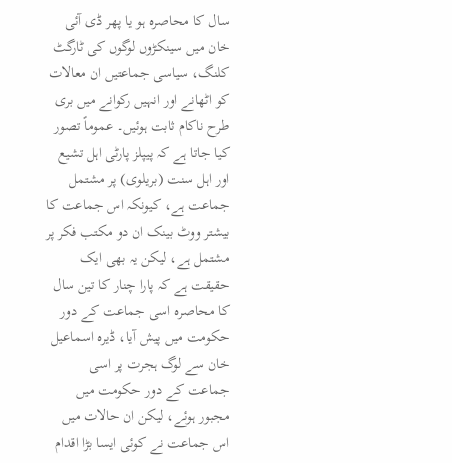سال کا محاصرہ ہو یا پھر ڈی آئی خان میں سینکڑوں لوگوں کی ٹارگٹ کلنگ، سیاسی جماعتیں ان معالات کو اٹھانے اور انہیں رکوانے میں بری طرح ناکام ثابت ہوئیں۔ عموماً تصور کیا جاتا ہے کہ پیپلز پارٹی اہل تشیع اور اہل سنت (بریلوی) پر مشتمل جماعت ہے، کیونکہ اس جماعت کا بیشتر ووٹ بینک ان دو مکتب فکر پر مشتمل ہے، لیکن یہ بھی ایک حقیقت ہے کہ پارا چنار کا تین سال کا محاصرہ اسی جماعت کے دور حکومت میں پیش آیا، ڈیرہ اسماعیل خان سے لوگ ہجرت پر اسی جماعت کے دور حکومت میں مجبور ہوئے، لیکن ان حالات میں اس جماعت نے کوئی ایسا بڑا اقدام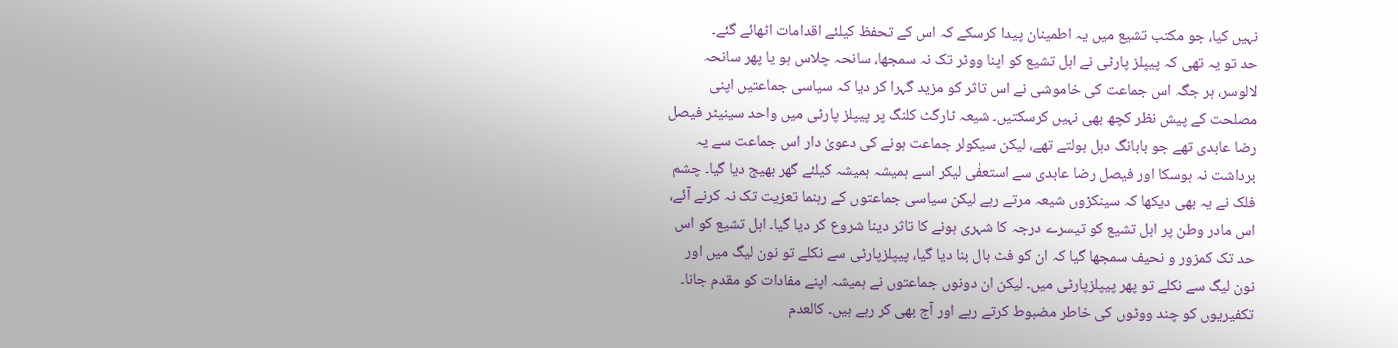نہیں کیا، جو مکتب تشیع میں یہ اطمینان پیدا کرسکے کہ اس کے تحفظ کیلئے اقدامات اٹھائے گئے۔
حد تو یہ تھی کہ پیپلز پارٹی نے اہل تشیع کو اپنا ووٹر تک نہ سمجھا، سانحہ چلاس ہو یا پھر سانحہ لالوسر، ہر جگہ اس جماعت کی خاموشی نے اس تاثر کو مزید گہرا کر دیا کہ سیاسی جماعتیں اپنی مصلحت کے پیش نظر کچھ بھی نہیں کرسکتیں۔ شیعہ ٹارگٹ کلنگ پر پیپلز پارٹی میں واحد سینیٹر فیصل رضا عابدی تھے جو بابانگ دہل بولتے تھے، لیکن سیکولر جماعت ہونے کی دعویٰ دار اس جماعت سے یہ برداشت نہ ہوسکا اور فیصل رضا عابدی سے استعفٰی لیکر اسے ہمیشہ ہمیشہ کیلئے گھر بھیج دیا گیا۔ چشم فلک نے یہ بھی دیکھا کہ سینکڑوں شیعہ مرتے رہے لیکن سیاسی جماعتوں کے رہنما تعزیت تک نہ کرنے آئے، اس مادر وطن پر اہل تشیع کو تیسرے درجہ کا شہری ہونے کا تاثر دینا شروع کر دیا گیا۔ اہل تشیع کو اس حد تک کمزور و نحیف سمجھا گیا کہ ان کو فٹ بال بنا دیا گیا، پیپلزپارٹی سے نکلے تو نون لیگ میں اور نون لیگ سے نکلے تو پھر پیپلزپارٹی میں۔ لیکن ان دونوں جماعتوں نے ہمیشہ اپنے مفادات کو مقدم جانا۔ تکفیریوں کو چند ووٹوں کی خاطر مضبوط کرتے رہے اور آج بھی کر رہے ہیں۔ کالعدم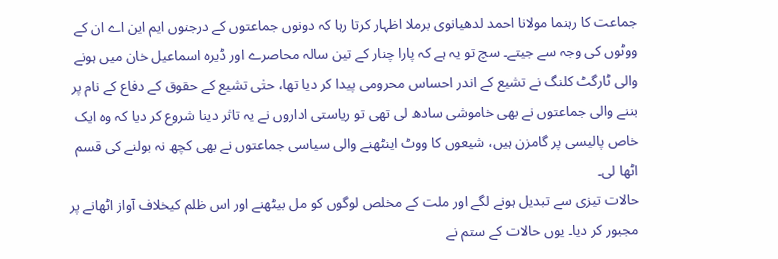جماعت کا رہنما مولانا احمد لدھیانوی برملا اظہار کرتا رہا کہ دونوں جماعتوں کے درجنوں ایم این اے ان کے ووٹوں کی وجہ سے جیتے۔ سچ تو یہ ہے کہ پارا چنار کے تین سالہ محاصرے اور ڈیرہ اسماعیل خان میں ہونے والی ٹارگٹ کلنگ نے تشیع کے اندر احساس محرومی پیدا کر دیا تھا، حتٰی تشیع کے حقوق کے دفاع کے نام پر بننے والی جماعتوں نے بھی خاموشی سادھ لی تھی تو ریاستی اداروں نے یہ تاثر دینا شروع کر دیا کہ وہ ایک خاص پالیسی پر گامزن ہیں، شیعوں کا ووٹ اینٹھنے والی سیاسی جماعتوں نے بھی کچھ نہ بولنے کی قسم اٹھا لی۔
حالات تیزی سے تبدیل ہونے لگے اور ملت کے مخلص لوگوں کو مل بیٹھنے اور اس ظلم کیخلاف آواز اٹھانے پر مجبور کر دیا۔ یوں حالات کے ستم نے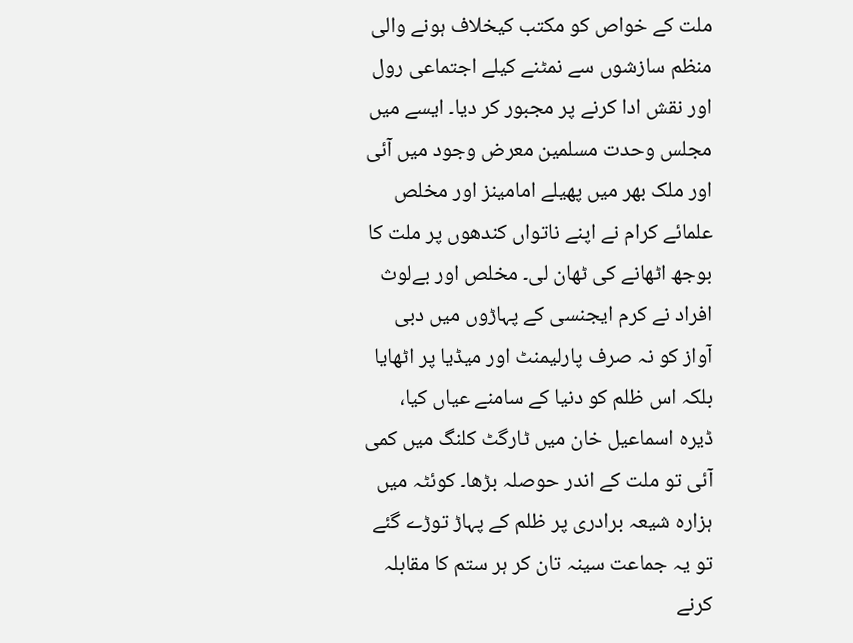ملت کے خواص کو مکتب کیخلاف ہونے والی منظم سازشوں سے نمٹنے کیلے اجتماعی رول اور نقش ادا کرنے پر مجبور کر دیا۔ ایسے میں مجلس وحدت مسلمین معرض وجود میں آئی اور ملک بھر میں پھیلے امامینز اور مخلص علمائے کرام نے اپنے ناتواں کندھوں پر ملت کا بوجھ اٹھانے کی ٹھان لی۔ مخلص اور بےلوث افراد نے کرم ایجنسی کے پہاڑوں میں دبی آواز کو نہ صرف پارلیمنٹ اور میڈیا پر اٹھایا بلکہ اس ظلم کو دنیا کے سامنے عیاں کیا، ڈیرہ اسماعیل خان میں ٹارگٹ کلنگ میں کمی آئی تو ملت کے اندر حوصلہ بڑھا۔ کوئٹہ میں ہزارہ شیعہ برادری پر ظلم کے پہاڑ توڑے گئے تو یہ جماعت سینہ تان کر ہر ستم کا مقابلہ کرنے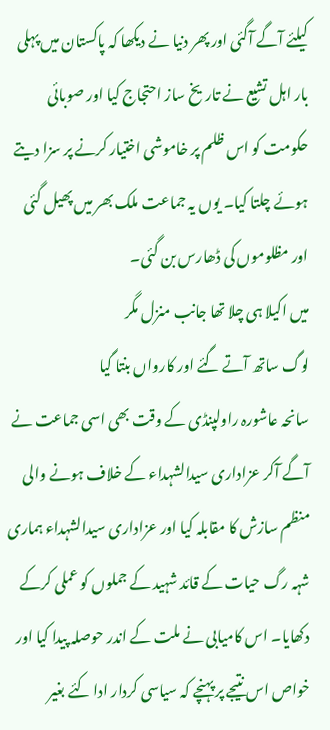کیلئے آگے آگئی اور پھر دنیا نے دیکھا کہ پاکستان میں پہلی بار اہل تشیع نے تاریخ ساز احتجاج کیا اور صوبائی حکومت کو اس ظلم پر خاموشی اختیار کرنے پر سزا دیتے ہوئے چلتا کیا۔ یوں یہ جماعت ملک بھر میں پھیل گئی اور مظلوموں کی ڈھارس بن گئی۔
میں اکیلا ہی چلا تھا جانب منزل مگر
لوگ ساتھ آتے گئے اور کارواں بنتا گیا
سانحہ عاشورہ راولپنڈی کے وقت بھی اسی جماعت نے آگے آکر عزاداری سیدالشہداء کے خلاف ہونے والی منظم سازش کا مقابلہ کیا اور عزاداری سیدالشہداء ہماری شہہ رگ حیات کے قائد شہید کے جملوں کو عملی کرکے دکھایا۔ اس کامیابی نے ملت کے اندر حوصلہ پیدا کیا اور خواص اس نتیجے پر پہنچے کہ سیاسی کردار ادا کئے بغیر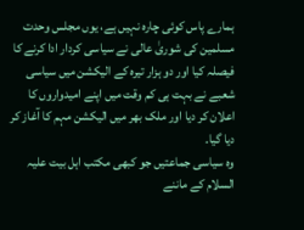ہمارے پاس کوئی چارہ نہیں ہے، یوں مجلس وحدت مسلمین کی شوریٰ عالی نے سیاسی کردار ادا کرنے کا فیصلہ کیا اور دو ہزار تیرہ کے الیکشن میں سیاسی شعبے نے بہت ہی کم وقت میں اپنے امیدواروں کا اعلان کر دیا اور ملک بھر میں الیکشن مہم کا آغاز کر دیا گیا۔
وہ سیاسی جماعتیں جو کبھی مکتب اہل بیت علیہ السلام کے ماننے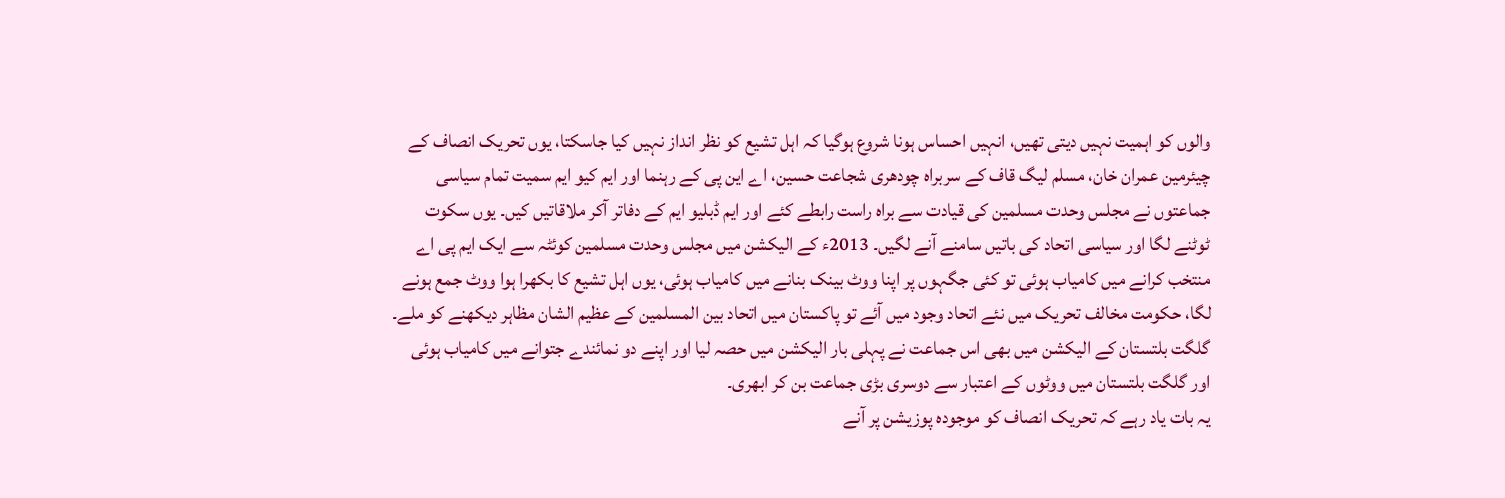والوں کو اہمیت نہیں دیتی تھیں، انہیں احساس ہونا شروع ہوگیا کہ اہل تشیع کو نظر انداز نہیں کیا جاسکتا، یوں تحریک انصاف کے چیئرمین عمران خان، مسلم لیگ قاف کے سربراہ چودھری شجاعت حسین، اے این پی کے رہنما اور ایم کیو ایم سمیت تمام سیاسی جماعتوں نے مجلس وحدت مسلمین کی قیادت سے براہ راست رابطے کئے اور ایم ڈبلیو ایم کے دفاتر آکر ملاقاتیں کیں۔ یوں سکوت ٹوٹنے لگا اور سیاسی اتحاد کی باتیں سامنے آنے لگیں۔ 2013ء کے الیکشن میں مجلس وحدت مسلمین کوئٹہ سے ایک ایم پی اے منتخب کرانے میں کامیاب ہوئی تو کئی جگہوں پر اپنا ووٹ بینک بنانے میں کامیاب ہوئی، یوں اہل تشیع کا بکھرا ہوا ووٹ جمع ہونے لگا، حکومت مخالف تحریک میں نئے اتحاد وجود میں آئے تو پاکستان میں اتحاد بین المسلمین کے عظیم الشان مظاہر دیکھنے کو ملے۔ گلگت بلتستان کے الیکشن میں بھی اس جماعت نے پہلی بار الیکشن میں حصہ لیا اور اپنے دو نمائندے جتوانے میں کامیاب ہوئی اور گلگت بلتستان میں ووٹوں کے اعتبار سے دوسری بڑی جماعت بن کر ابھری۔
یہ بات یاد رہے کہ تحریک انصاف کو موجودہ پوزیشن پر آنے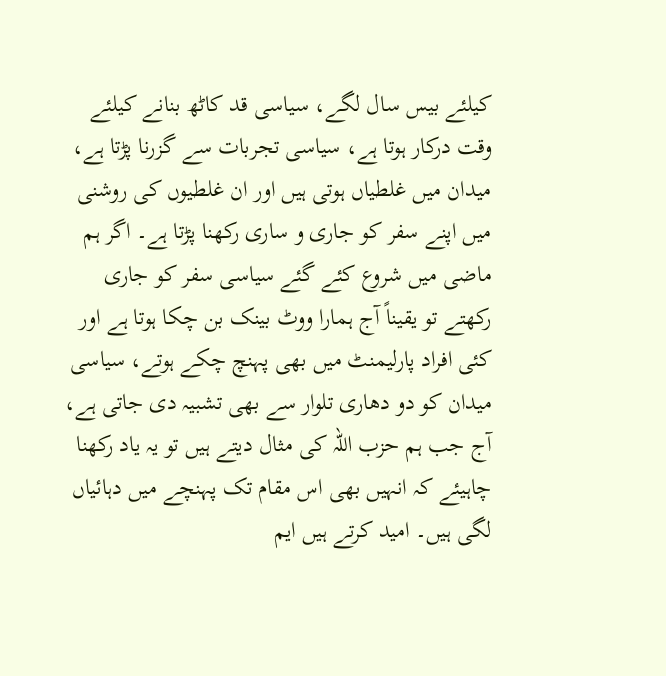کیلئے بیس سال لگے، سیاسی قد کاٹھ بنانے کیلئے وقت درکار ہوتا ہے، سیاسی تجربات سے گزرنا پڑتا ہے، میدان میں غلطیاں ہوتی ہیں اور ان غلطیوں کی روشنی میں اپنے سفر کو جاری و ساری رکھنا پڑتا ہے۔ اگر ہم ماضی میں شروع کئے گئے سیاسی سفر کو جاری رکھتے تو یقیناً آج ہمارا ووٹ بینک بن چکا ہوتا ہے اور کئی افراد پارلیمنٹ میں بھی پہنچ چکے ہوتے، سیاسی میدان کو دو دھاری تلوار سے بھی تشبیہ دی جاتی ہے، آج جب ہم حزب اللہ کی مثال دیتے ہیں تو یہ یاد رکھنا چاہیئے کہ انہیں بھی اس مقام تک پہنچے میں دہائیاں لگی ہیں۔ امید کرتے ہیں ایم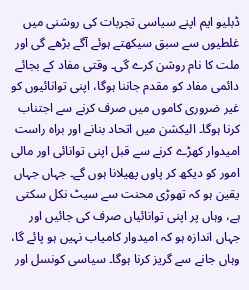ڈبلیو ایم اپنے سیاسی تجربات کی روشنی میں غلطیوں سے سبق سیکھتے ہوئے آگے بڑھے گی اور ملت کا نام روشن کرے گی۔ وقتی مفاد کے بجائے دائمی مفاد کو مقدم جاننا ہوگا، اپنی توانائیوں کو غیر ضروری کاموں میں صرف کرنے سے اجتناب کرنا ہوگا۔ الیکشن میں اتحاد بنانے اور براہ راست امیدوار کھڑے کرنے سے قبل اپنی توانائی اور مالی امور کو دیکھ کر پاوں پھیلانا ہوں گے۔ جہاں جہاں یقین ہو کہ تھوڑی محنت سے سیٹ نکل سکتی ہے، وہاں پر اپنی توانائیاں صرف کی جائیں اور جہاں اندازہ ہو کہ امیدوار کامیاب نہیں ہو پائے گا، وہاں جانے سے گریز کرنا ہوگا۔ سیاسی کونسل اور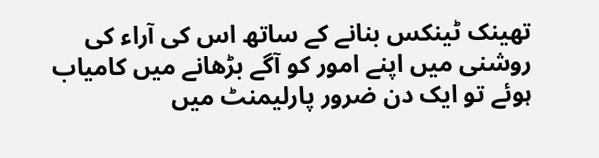تھینک ٹینکس بنانے کے ساتھ اس کی آراء کی روشنی میں اپنے امور کو آگے بڑھانے میں کامیاب ہوئے تو ایک دن ضرور پارلیمنٹ میں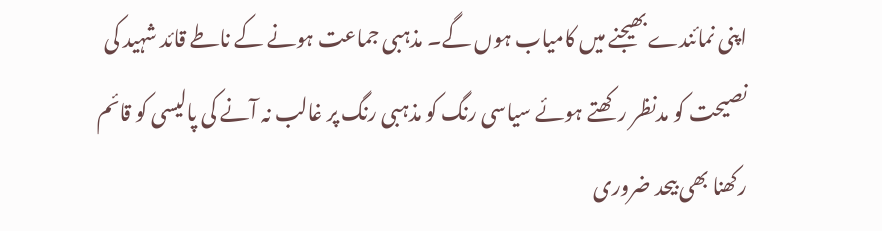اپنی نمائندے بھیجنے میں کامیاب ہوں گے۔ مذہبی جماعت ہونے کے ناطے قائد شہید کی نصیحت کو مدنظر رکھتے ہوئے سیاسی رنگ کو مذہبی رنگ پر غالب نہ آنے کی پالیسی کو قائم رکھنا بھی بیحد ضروری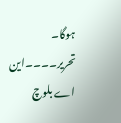ہوگا۔
تحریر۔۔۔۔این اے بلوچ